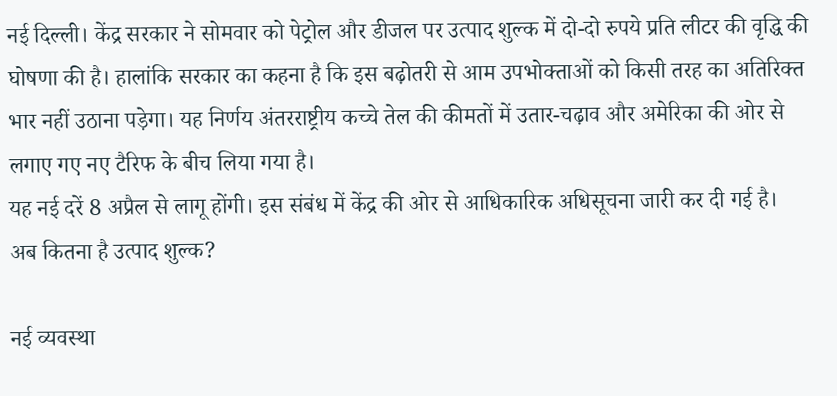नई दिल्ली। केंद्र सरकार ने सोमवार को पेट्रोल और डीजल पर उत्पाद शुल्क में दो-दो रुपये प्रति लीटर की वृद्धि की घोषणा की है। हालांकि सरकार का कहना है कि इस बढ़ोतरी से आम उपभोक्ताओं को किसी तरह का अतिरिक्त भार नहीं उठाना पड़ेगा। यह निर्णय अंतरराष्ट्रीय कच्चे तेल की कीमतों में उतार-चढ़ाव और अमेरिका की ओर से लगाए गए नए टैरिफ के बीच लिया गया है।
यह नई दरें 8 अप्रैल से लागू होंगी। इस संबंध में केंद्र की ओर से आधिकारिक अधिसूचना जारी कर दी गई है।
अब कितना है उत्पाद शुल्क?

नई व्यवस्था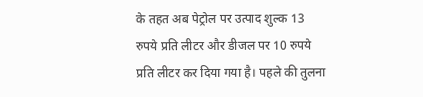के तहत अब पेट्रोल पर उत्पाद शुल्क 13 रुपये प्रति लीटर और डीजल पर 10 रुपये प्रति लीटर कर दिया गया है। पहले की तुलना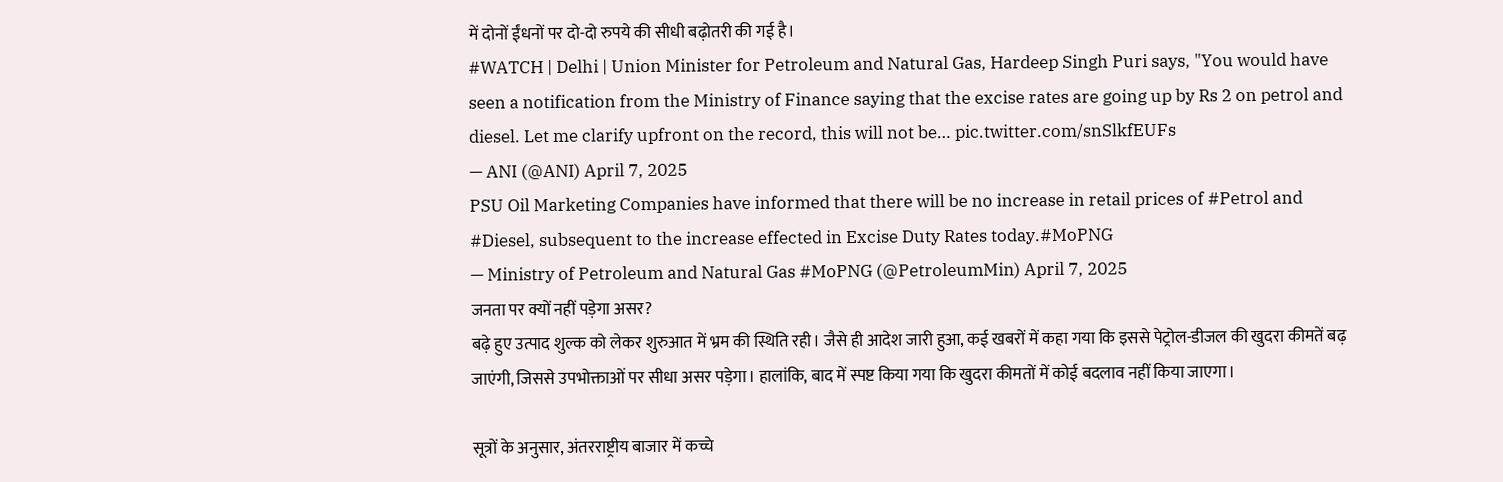में दोनों ईंधनों पर दो-दो रुपये की सीधी बढ़ोतरी की गई है।
#WATCH | Delhi | Union Minister for Petroleum and Natural Gas, Hardeep Singh Puri says, "You would have seen a notification from the Ministry of Finance saying that the excise rates are going up by Rs 2 on petrol and diesel. Let me clarify upfront on the record, this will not be… pic.twitter.com/snSlkfEUFs
— ANI (@ANI) April 7, 2025
PSU Oil Marketing Companies have informed that there will be no increase in retail prices of #Petrol and #Diesel, subsequent to the increase effected in Excise Duty Rates today.#MoPNG
— Ministry of Petroleum and Natural Gas #MoPNG (@PetroleumMin) April 7, 2025
जनता पर क्यों नहीं पड़ेगा असर?
बढ़े हुए उत्पाद शुल्क को लेकर शुरुआत में भ्रम की स्थिति रही। जैसे ही आदेश जारी हुआ, कई खबरों में कहा गया कि इससे पेट्रोल-डीजल की खुदरा कीमतें बढ़ जाएंगी, जिससे उपभोक्ताओं पर सीधा असर पड़ेगा। हालांकि, बाद में स्पष्ट किया गया कि खुदरा कीमतों में कोई बदलाव नहीं किया जाएगा।

सूत्रों के अनुसार, अंतरराष्ट्रीय बाजार में कच्चे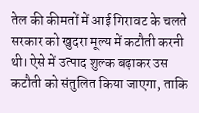तेल की कीमतों में आई गिरावट के चलते सरकार को खुदरा मूल्य में कटौती करनी थी। ऐसे में उत्पाद शुल्क बढ़ाकर उस कटौती को संतुलित किया जाएगा, ताकि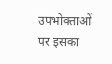उपभोक्ताओं पर इसका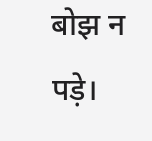बोझ न पड़े।